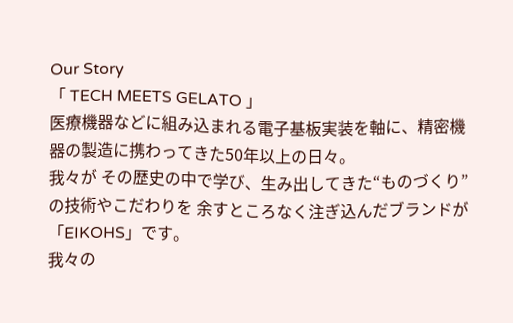Our Story
「 TECH MEETS GELATO 」
医療機器などに組み込まれる電子基板実装を軸に、精密機器の製造に携わってきた50年以上の日々。
我々が その歴史の中で学び、生み出してきた“ものづくり”の技術やこだわりを 余すところなく注ぎ込んだブランドが「EIKOHS」です。
我々の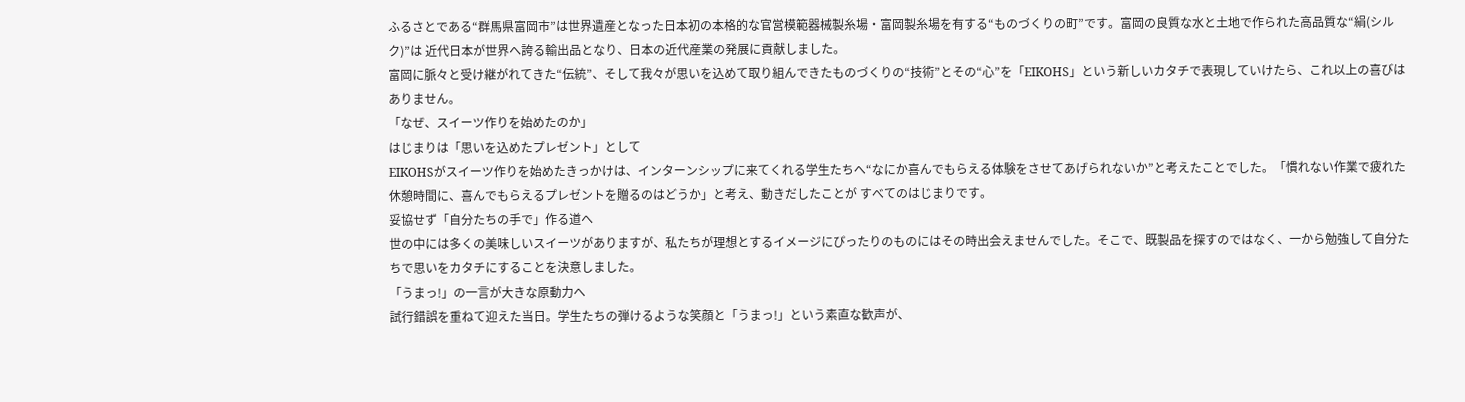ふるさとである“群馬県富岡市”は世界遺産となった日本初の本格的な官営模範器械製糸場・富岡製糸場を有する“ものづくりの町”です。富岡の良質な水と土地で作られた高品質な“絹(シルク)”は 近代日本が世界へ誇る輸出品となり、日本の近代産業の発展に貢献しました。
富岡に脈々と受け継がれてきた“伝統”、そして我々が思いを込めて取り組んできたものづくりの“技術”とその“心”を「EIKOHS」という新しいカタチで表現していけたら、これ以上の喜びはありません。
「なぜ、スイーツ作りを始めたのか」
はじまりは「思いを込めたプレゼント」として
EIKOHSがスイーツ作りを始めたきっかけは、インターンシップに来てくれる学生たちへ“なにか喜んでもらえる体験をさせてあげられないか”と考えたことでした。「慣れない作業で疲れた休憩時間に、喜んでもらえるプレゼントを贈るのはどうか」と考え、動きだしたことが すべてのはじまりです。
妥協せず「自分たちの手で」作る道へ
世の中には多くの美味しいスイーツがありますが、私たちが理想とするイメージにぴったりのものにはその時出会えませんでした。そこで、既製品を探すのではなく、一から勉強して自分たちで思いをカタチにすることを決意しました。
「うまっ!」の一言が大きな原動力へ
試行錯誤を重ねて迎えた当日。学生たちの弾けるような笑顔と「うまっ!」という素直な歓声が、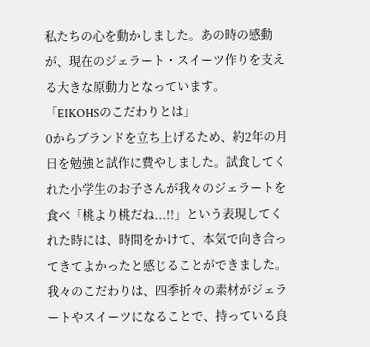私たちの心を動かしました。あの時の感動が、現在のジェラート・スイーツ作りを支える大きな原動力となっています。
「EIKOHSのこだわりとは」
0からブランドを立ち上げるため、約2年の月日を勉強と試作に費やしました。試食してくれた小学生のお子さんが我々のジェラートを食べ「桃より桃だね...!!」という表現してくれた時には、時間をかけて、本気で向き合ってきてよかったと感じることができました。
我々のこだわりは、四季折々の素材がジェラートやスイーツになることで、持っている良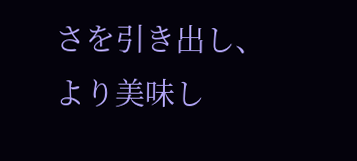さを引き出し、より美味し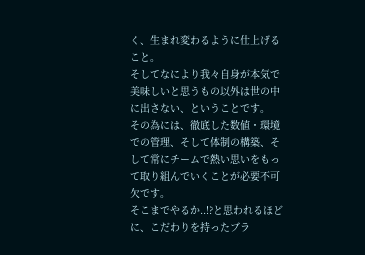く、生まれ変わるように仕上げること。
そしてなにより我々自身が本気で美味しいと思うもの以外は世の中に出さない、ということです。
その為には、徹底した数値・環境での管理、そして体制の構築、そして常にチームで熱い思いをもって取り組んでいくことが必要不可欠です。
そこまでやるか..!?と思われるほどに、こだわりを持ったブラ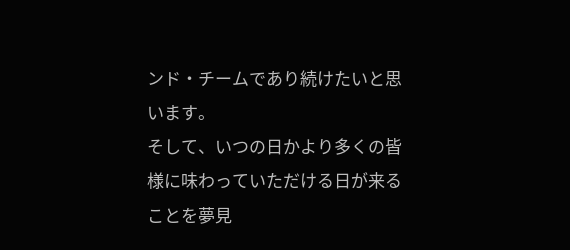ンド・チームであり続けたいと思います。
そして、いつの日かより多くの皆様に味わっていただける日が来ることを夢見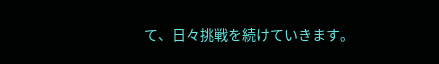て、日々挑戦を続けていきます。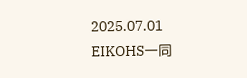2025.07.01 EIKOHS一同